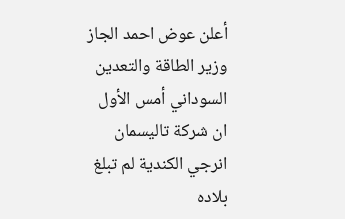أعلن عوض احمد الجاز وزير الطاقة والتعدين السوداني أمس الأول ان شركة تاليسمان انرجي الكندية لم تبلغ بلاده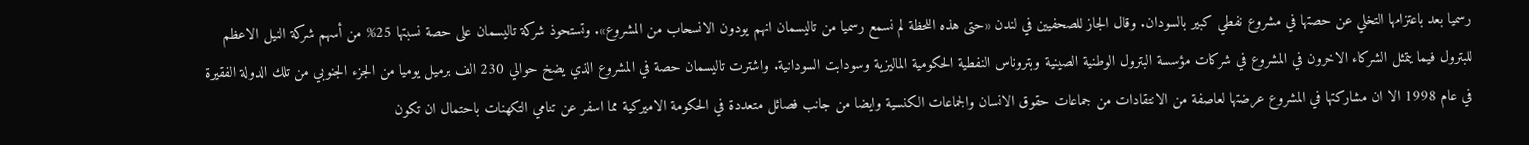رسميا بعد باعتزامها التخلي عن حصتها في مشروع نفطي كبير بالسودان. وقال الجاز للصحفيين في لندن «حتى هذه اللحظة لم نسمع رسميا من تاليسمان انهم يودون الانسحاب من المشروع». وتستحوذ شركة تاليسمان على حصة نسبتها 25% من أسهم شركة النيل الاعظم للبترول فيما يتمثل الشركاء الاخرون في المشروع في شركات مؤسسة البترول الوطنية الصينية وبتروناس النفطية الحكومية الماليزية وسودابت السودانية. واشترت تاليسمان حصة في المشروع الذي يضخ حوالي 230 الف برميل يوميا من الجزء الجنوبي من تلك الدولة الفقيرة في عام 1998 الا ان مشاركتها في المشروع عرضتها لعاصفة من الانتقادات من جماعات حقوق الانسان والجماعات الكنسية وايضا من جانب فصائل متعددة في الحكومة الاميركية مما اسفر عن تنامي التكهنات باحتمال ان تكون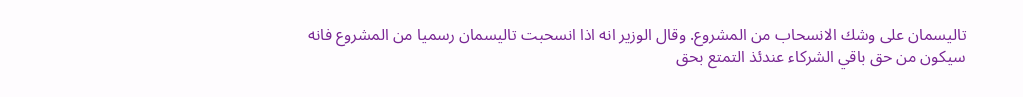تاليسمان على وشك الانسحاب من المشروع. وقال الوزير انه اذا انسحبت تاليسمان رسميا من المشروع فانه سيكون من حق باقي الشركاء عندئذ التمتع بحق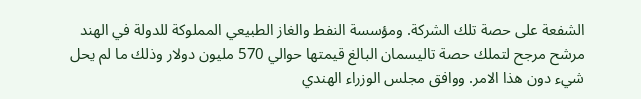الشفعة على حصة تلك الشركة. ومؤسسة النفط والغاز الطبيعي المملوكة للدولة في الهند مرشح مرجح لتملك حصة تاليسمان البالغ قيمتها حوالي 570 مليون دولار وذلك ما لم يحل شيء دون هذا الامر. ووافق مجلس الوزراء الهندي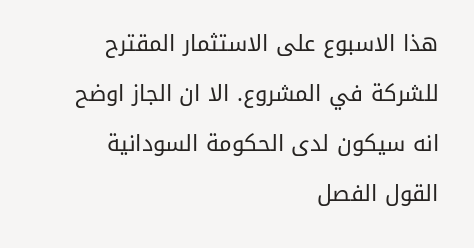هذا الاسبوع على الاستثمار المقترح للشركة في المشروع. الا ان الجاز اوضح انه سيكون لدى الحكومة السودانية القول الفصل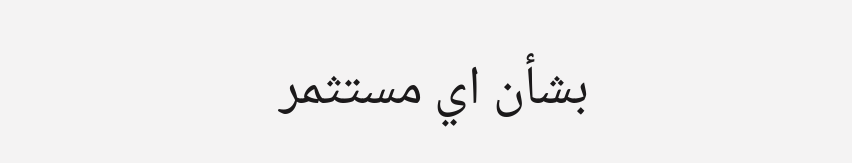بشأن اي مستثمر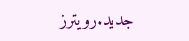جديد.رويترز